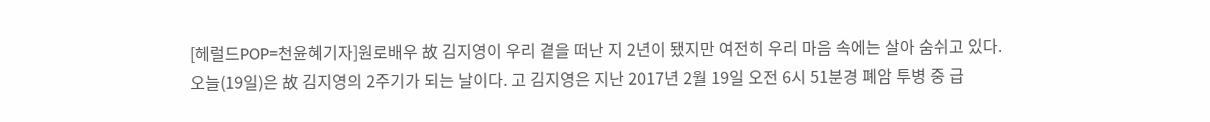[헤럴드POP=천윤혜기자]원로배우 故 김지영이 우리 곁을 떠난 지 2년이 됐지만 여전히 우리 마음 속에는 살아 숨쉬고 있다.
오늘(19일)은 故 김지영의 2주기가 되는 날이다. 고 김지영은 지난 2017년 2월 19일 오전 6시 51분경 폐암 투병 중 급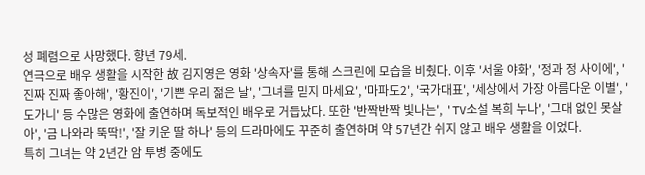성 폐렴으로 사망했다. 향년 79세.
연극으로 배우 생활을 시작한 故 김지영은 영화 '상속자'를 통해 스크린에 모습을 비췄다. 이후 '서울 야화', '정과 정 사이에', '진짜 진짜 좋아해', '황진이', '기쁜 우리 젊은 날', '그녀를 믿지 마세요', '마파도2', '국가대표', '세상에서 가장 아름다운 이별', '도가니' 등 수많은 영화에 출연하며 독보적인 배우로 거듭났다. 또한 '반짝반짝 빛나는', 'TV소설 복희 누나', '그대 없인 못살아', '금 나와라 뚝딱!', '잘 키운 딸 하나' 등의 드라마에도 꾸준히 출연하며 약 57년간 쉬지 않고 배우 생활을 이었다.
특히 그녀는 약 2년간 암 투병 중에도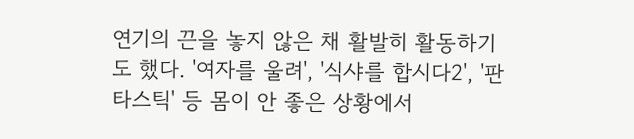연기의 끈을 놓지 않은 채 활발히 활동하기도 했다. '여자를 울려', '식샤를 합시다2', '판타스틱' 등 몸이 안 좋은 상황에서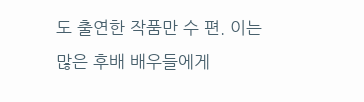도 출연한 작품만 수 편. 이는 많은 후배 배우들에게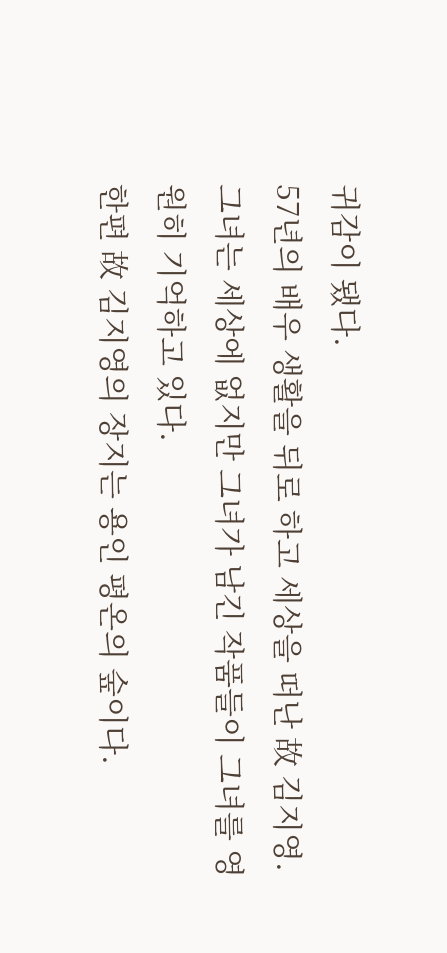귀감이 됐다.
57년의 배우 생활을 뒤로 하고 세상을 떠난 故 김지영. 그녀는 세상에 없지만 그녀가 남긴 작품들이 그녀를 영원히 기억하고 있다.
한편 故 김지영의 장지는 용인 평온의 숲이다.